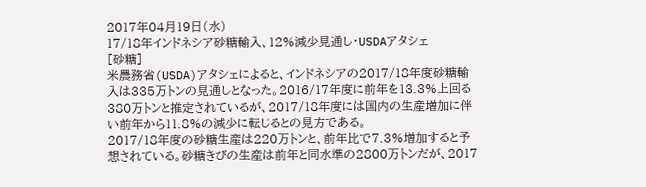2017年04月19日(水)
17/18年インドネシア砂糖輸入、12%減少見通し・USDAアタシェ
[砂糖]
米農務省(USDA)アタシェによると、インドネシアの2017/18年度砂糖輸入は335万トンの見通しとなった。2016/17年度に前年を13.3%上回る380万トンと推定されているが、2017/18年度には国内の生産増加に伴い前年から11.8%の減少に転じるとの見方である。
2017/18年度の砂糖生産は220万トンと、前年比で7.3%増加すると予想されている。砂糖きびの生産は前年と同水準の2800万トンだが、2017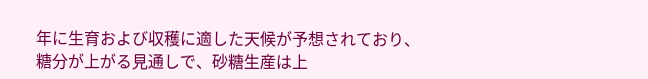年に生育および収穫に適した天候が予想されており、糖分が上がる見通しで、砂糖生産は上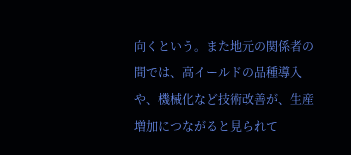向くという。また地元の関係者の間では、高イールドの品種導入や、機械化など技術改善が、生産増加につながると見られて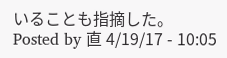いることも指摘した。
Posted by 直 4/19/17 - 10:05